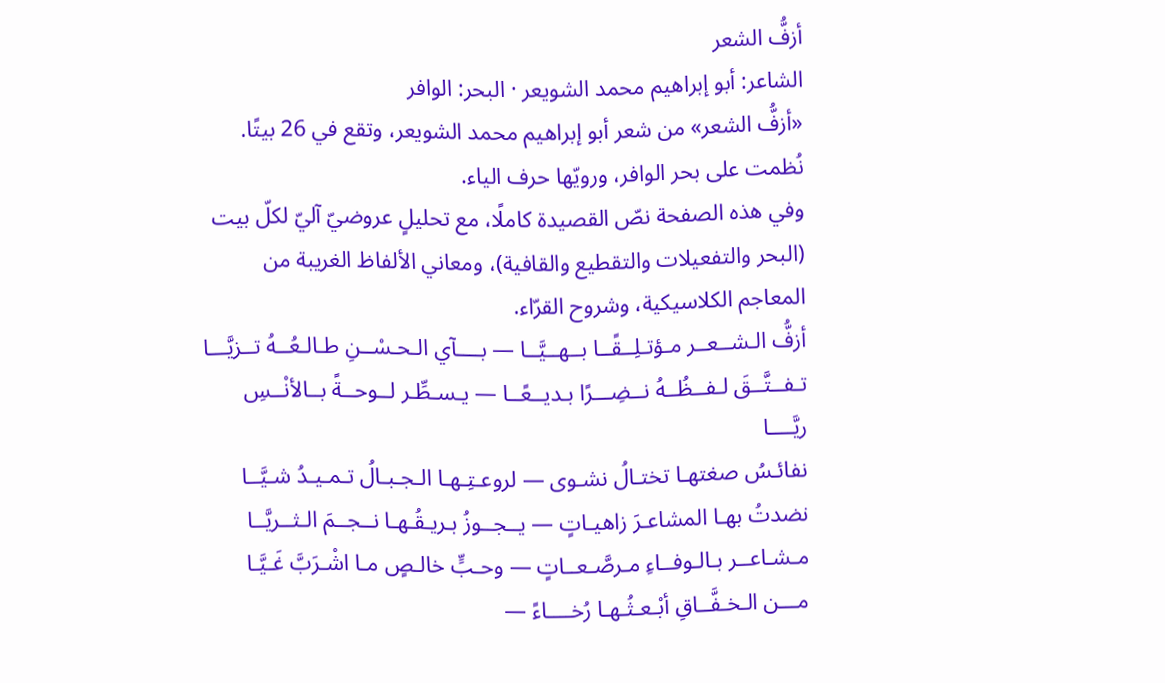أزفُّ الشعر
الشاعر: أبو إبراهيم محمد الشويعر · البحر: الوافر
«أزفُّ الشعر» من شعر أبو إبراهيم محمد الشويعر، وتقع في 26 بيتًا. نُظمت على بحر الوافر، ورويّها حرف الياء.
وفي هذه الصفحة نصّ القصيدة كاملًا، مع تحليلٍ عروضيّ آليّ لكلّ بيت (البحر والتفعيلات والتقطيع والقافية)، ومعاني الألفاظ الغريبة من المعاجم الكلاسيكية، وشروح القرّاء.
أزفُّ الـشــعــر مـؤتـلِــقًــا بــهــيَّــا — بــــآي الـحـسْــنِ طـالـعُــهُ تــزيَّـــا
تـفــتَّــقَ لـفــظُــهُ نــضِـــرًا بـديــعًــا — يـسـطِّـر لــوحــةً بــالأنْــسِ ريَّــــا
نفائـسُ صغتهـا تختـالُ نشـوى — لروعـتِـهـا الـجـبـالُ تـمـيـدُ شـيَّــا
نضدتُ بهـا المشاعـرَ زاهيـاتٍ — يــجــوزُ بـريـقُـهـا نــجــمَ الـثــريَّــا
مـشـاعــر بـالـوفــاءِ مـرصَّـعــاتٍ — وحـبٍّ خالـصٍ مـا اشْـرَبَّ غَـيَّـا
مـــن الـخـفَّــاقِ أبْـعـثُـهـا رُخــــاءً —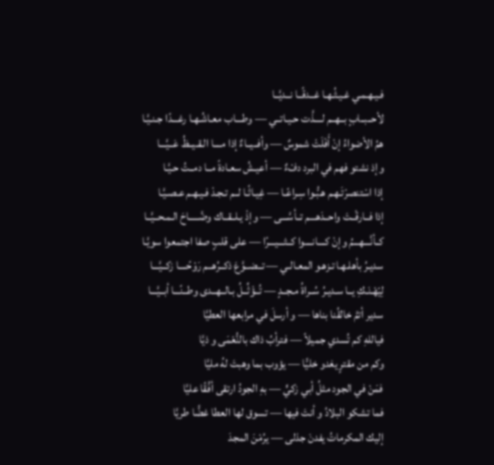فـيـهـمـي غـيـثُـهـا غــدقًــا نــديَّــا
لأحــبــابٍ بــهــم لــــذَّت حـيـاتــي — وطـــاب معـاشُـهـا رغـــدًا جـنـيَّـا
همُ الأضواءُ إنْ أَفَلَتْ شموسٌ — وأفــيــاءٌ إذا مــــا الـقـيــظُ عَــيَّـــا
وإذ نشتو فهم في البرد دفْءٌ — أعيـشُ سعـادةً مــا دمــتُ حـيَّـا
إذا اسْتنصرْتَـهـم هـبُّـوا سِـراعًـا — غِيـاثًـا لــم تـجـدْ فـيـهـم عـصـيَّـا
إذا فــارقْــتَ واحــدَهـــم تــأسَّـــى — وإذْ يـلــقــاك وضَّـــــاحَ الـمـحــيَّــا
كــأنَّـــهـــمُ وإنْ كــــانــــوا كــثـــيـــرًا — على قلبٍ صفا اجتمعوا سويَّـا
سديـرُ بأهلـهـا تـزهـو المعـالـي — تــضــوَّعَ ذكــرُهــم رَوْحًــــا زكــيَّـــا
لِيّهْـنَـكِ يــا سـديـرُ سُــراةُ مـجــدٍ — تُــؤَثِّــلُ بـالــهــدى وطــنًـــا أبــيَّـــا
سدير أتمَّ خالقُنا بناها — و أرسلَ في مرابعها العطيَّا
فياللهِ كم تُسدي جميلاً — فترأبُ ذاك بالنُّعْمَى و ذيَّا
وكم من مقترٍ يغدو خليًّا — يؤوب بما وهبتَ لهُ مليَّا
فمَنْ في الجود مثلُ أبي زكيٍّ — بهِ الجودُ ارتقى أفُقًا عليَّا
فما تشكو البلادُ و أنتَ فيها — تسوق لها العطا غضًّا طريَّا
إليك المكرماتُ يفدنَ جذلى — يرُمْنَ المجدَ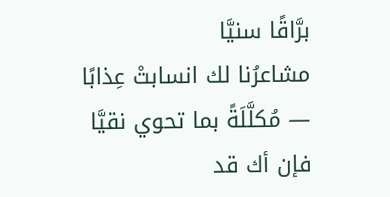برَّاقًا سنيَّا
مشاعرُنا لك انسابتْ عِذابًا — مُكلَّلَةً بما تحوي نقيَّا
فإن أك قد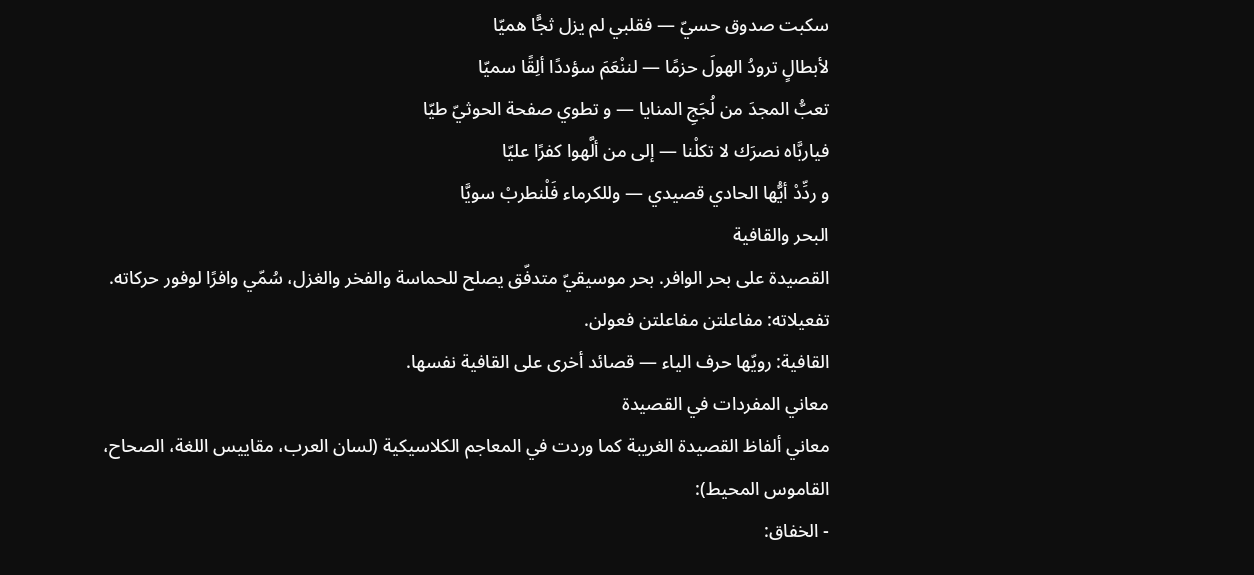سكبت صدوق حسيّ — فقلبي لم يزل ثجًّا هميّا
لأبطالٍ ترودُ الهولَ حزمًا — لننْعَمَ سؤددًا ألِقًا سميّا
تعبُّ المجدَ من لُجَجِ المنايا — و تطوي صفحة الحوثيّ طيّا
فياربَّاه نصرَك لا تكلْنا — إلى من ألَّهوا كفرًا عليّا
و ردِّدْ أيُّها الحادي قصيدي — وللكرماء فَلْنطربْ سويَّا
البحر والقافية
القصيدة على بحر الوافر. بحر موسيقيّ متدفّق يصلح للحماسة والفخر والغزل، سُمّي وافرًا لوفور حركاته.
تفعيلاته: مفاعلتن مفاعلتن فعولن.
القافية: رويّها حرف الياء — قصائد أخرى على القافية نفسها.
معاني المفردات في القصيدة
معاني ألفاظ القصيدة الغريبة كما وردت في المعاجم الكلاسيكية (لسان العرب، مقاييس اللغة، الصحاح، القاموس المحيط):
- الخفاق: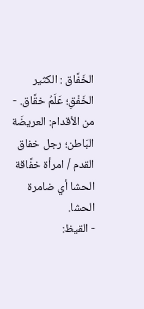الخَفَّاق : الكثير الخَفْقِ؛ عَلَمُ خقَّاق. - من الأقدام: العريضَة البَاطن؛ رجل خفاق القدم / امرأة خفَّاقة الحشا أي ضامرة الحشا.
- القيظ: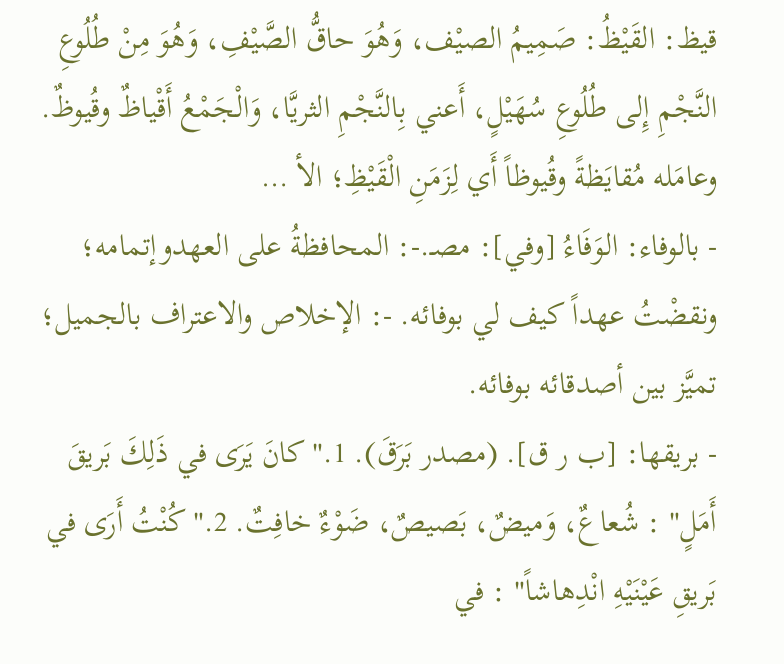قيظ: القَيْظُ: صَمِيمُ الصيْف، وَهُوَ حاقُّ الصَّيْفِ، وَهُوَ مِنْ طُلُوعِ النَّجْمِ إِلى طُلُوعِ سُهَيْلٍ، أَعني بِالنَّجْمِ الثريَّا، وَالْجَمْعُ أَقْياظٌ وقُيوظٌ. وعامَله مُقايَظةً وقُيوظاً أَي لِزَمَنِ الْقَيْظِ؛ الأ …
- بالوفاء: الوَفَاءُ [وفي]: مصـ.-: المحافظةُ على العهدوإتمامه؛ ونقضْتُ عهداً كيف لي بوفائه. -: الإخلاص والاعتراف بالجميل؛ تميَّز بين أصدقائه بوفائه.
- بريقها: [ب ر ق]. (مصدر بَرَقَ). 1."كانَ يَرَى في ذَلِكَ بَريقَ أَمَلٍ" : شُعاعٌ، وَميضٌ، بَصيصٌ، ضَوْءٌ خافِتٌ. 2."كُنْتُ أَرَى في بَريقِ عَيْنَيْهِ انْدِهاشاً" : في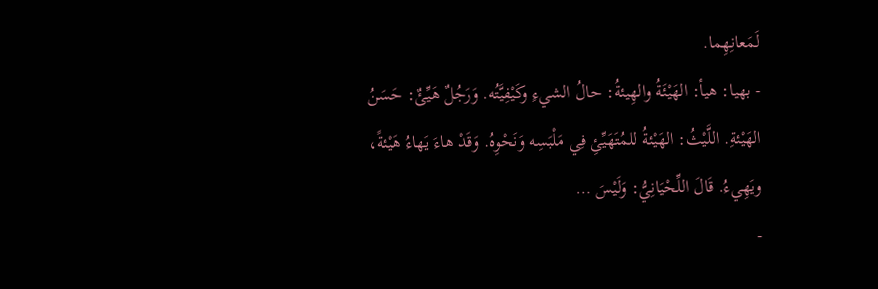لَمَعانِهِما.
- بهيا: هيأ: الهَيْئَةُ والهِيئةُ: حالُ الشيءِ وكَيْفِيَّتُه. وَرَجُلٌ هَيِّئٌ: حَسَنُ الهَيْئةِ. اللَّيْثُ: الهَيْئةُ للمُتَهَيِّئِ فِي مَلْبَسِه وَنَحْوِهُ. وَقَدْ هاءَ يَهاءُ هَيْئةً، ويَهِيءُ. قَالَ اللِّحْيَانِيُّ: وَلَيْسَ …
-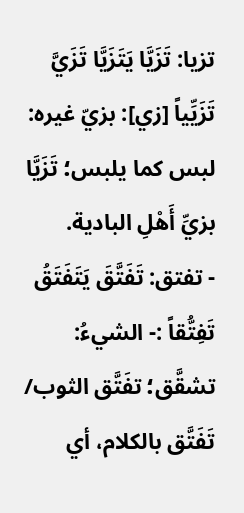تزيا: تَزَيَّا يَتَزَيَّا تَزَيَّ تَزَيِّياً [زي]: بزيّ غيره: لبس كما يلبس؛ تَزَيَّا بزيِّ أَهْلِ البادية.
- تفتق: تَفَتَّقَ يَتَفَتَقُ تَفِتُّقاً :- الشيءُ: تشقَّق؛ تفَتَّق الثوب/ تَفَتَّق بالكلام، أي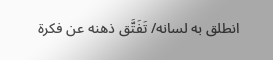انطلق به لسانه/ تَفَتَّق ذهنه عن فكرة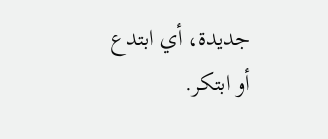جديدة، أي ابتدع أو ابتكر.